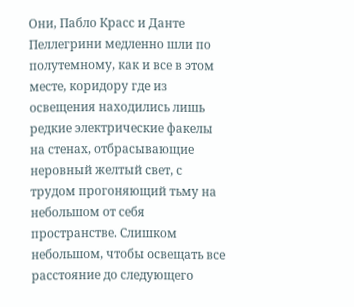Они, Пабло Красс и Данте Пеллегрини медленно шли по полутемному, как и все в этом месте, коридору где из освещения находились лишь редкие электрические факелы на стенах, отбрасывающие неровный желтый свет, с трудом прогоняющий тьму на небольшом от себя пространстве. Слишком небольшом, чтобы освещать все расстояние до следующего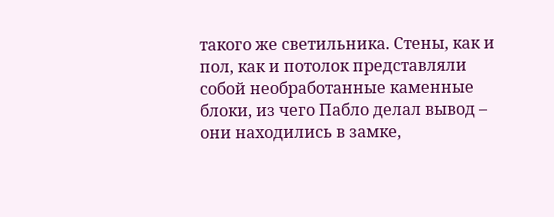такого же светильника. Стены, как и пол, как и потолок представляли собой необработанные каменные блоки, из чего Пабло делал вывод – они находились в замке,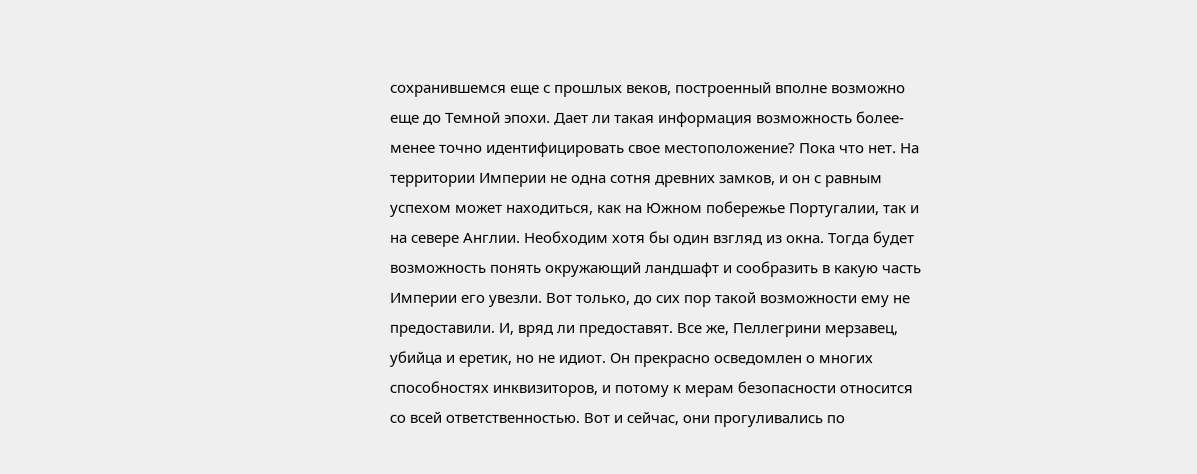сохранившемся еще с прошлых веков, построенный вполне возможно еще до Темной эпохи. Дает ли такая информация возможность более-менее точно идентифицировать свое местоположение? Пока что нет. На территории Империи не одна сотня древних замков, и он с равным успехом может находиться, как на Южном побережье Португалии, так и на севере Англии. Необходим хотя бы один взгляд из окна. Тогда будет возможность понять окружающий ландшафт и сообразить в какую часть Империи его увезли. Вот только, до сих пор такой возможности ему не предоставили. И, вряд ли предоставят. Все же, Пеллегрини мерзавец, убийца и еретик, но не идиот. Он прекрасно осведомлен о многих способностях инквизиторов, и потому к мерам безопасности относится со всей ответственностью. Вот и сейчас, они прогуливались по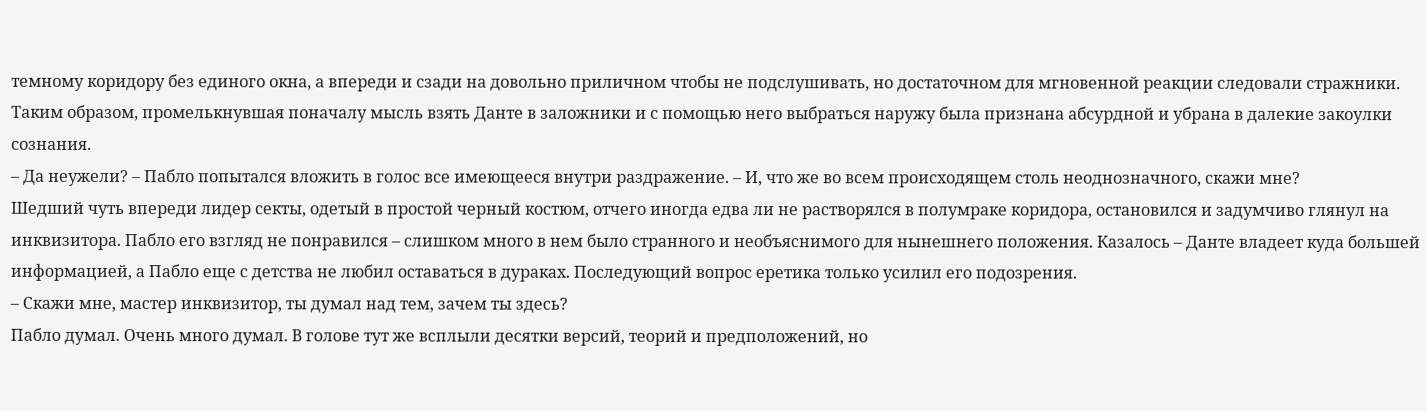темному коридору без единого окна, а впереди и сзади на довольно приличном чтобы не подслушивать, но достаточном для мгновенной реакции следовали стражники. Таким образом, промелькнувшая поначалу мысль взять Данте в заложники и с помощью него выбраться наружу была признана абсурдной и убрана в далекие закоулки сознания.
– Да неужели? – Пабло попытался вложить в голос все имеющееся внутри раздражение. – И, что же во всем происходящем столь неоднозначного, скажи мне?
Шедший чуть впереди лидер секты, одетый в простой черный костюм, отчего иногда едва ли не растворялся в полумраке коридора, остановился и задумчиво глянул на инквизитора. Пабло его взгляд не понравился – слишком много в нем было странного и необъяснимого для нынешнего положения. Казалось – Данте владеет куда большей информацией, а Пабло еще с детства не любил оставаться в дураках. Последующий вопрос еретика только усилил его подозрения.
– Скажи мне, мастер инквизитор, ты думал над тем, зачем ты здесь?
Пабло думал. Очень много думал. В голове тут же всплыли десятки версий, теорий и предположений, но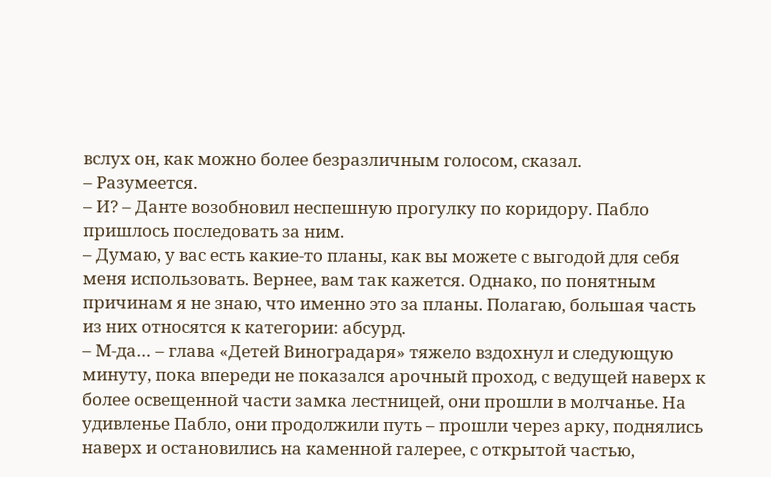вслух он, как можно более безразличным голосом, сказал.
– Разумеется.
– И? – Данте возобновил неспешную прогулку по коридору. Пабло пришлось последовать за ним.
– Думаю, у вас есть какие-то планы, как вы можете с выгодой для себя меня использовать. Вернее, вам так кажется. Однако, по понятным причинам я не знаю, что именно это за планы. Полагаю, большая часть из них относятся к категории: абсурд.
– М-да… – глава «Детей Виноградаря» тяжело вздохнул и следующую минуту, пока впереди не показался арочный проход, с ведущей наверх к более освещенной части замка лестницей, они прошли в молчанье. На удивленье Пабло, они продолжили путь – прошли через арку, поднялись наверх и остановились на каменной галерее, с открытой частью,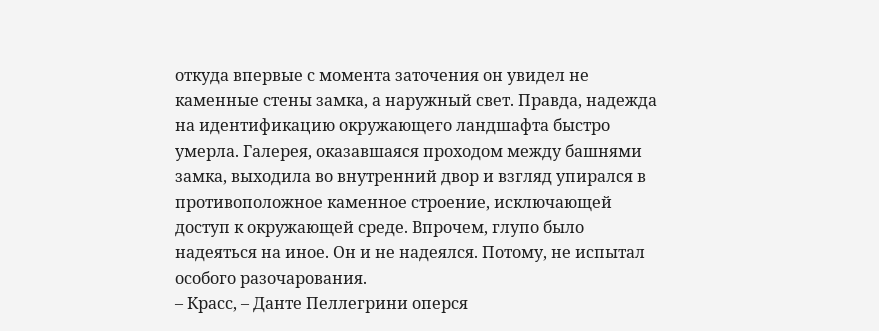откуда впервые с момента заточения он увидел не каменные стены замка, а наружный свет. Правда, надежда на идентификацию окружающего ландшафта быстро умерла. Галерея, оказавшаяся проходом между башнями замка, выходила во внутренний двор и взгляд упирался в противоположное каменное строение, исключающей доступ к окружающей среде. Впрочем, глупо было надеяться на иное. Он и не надеялся. Потому, не испытал особого разочарования.
– Красс, – Данте Пеллегрини оперся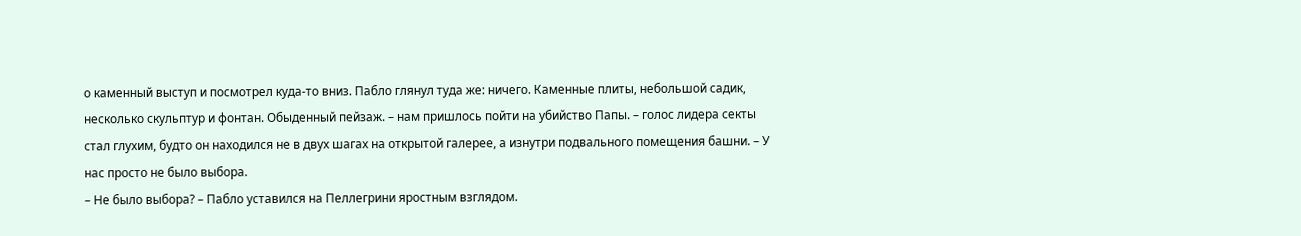о каменный выступ и посмотрел куда-то вниз. Пабло глянул туда же: ничего. Каменные плиты, небольшой садик, несколько скульптур и фонтан. Обыденный пейзаж. – нам пришлось пойти на убийство Папы. – голос лидера секты стал глухим, будто он находился не в двух шагах на открытой галерее, а изнутри подвального помещения башни. – У нас просто не было выбора.
– Не было выбора? – Пабло уставился на Пеллегрини яростным взглядом.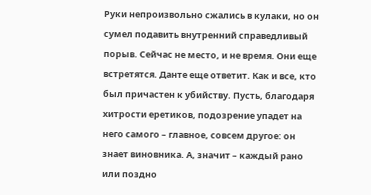Руки непроизвольно сжались в кулаки, но он сумел подавить внутренний справедливый порыв. Сейчас не место, и не время. Они еще встретятся. Данте еще ответит. Как и все, кто был причастен к убийству. Пусть, благодаря хитрости еретиков, подозрение упадет на него самого – главное, совсем другое: он знает виновника. А, значит – каждый рано или поздно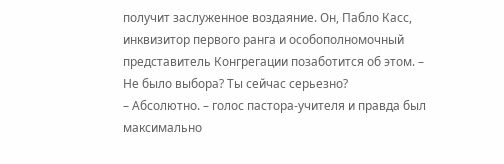получит заслуженное воздаяние. Он, Пабло Касс, инквизитор первого ранга и особополномочный представитель Конгрегации позаботится об этом. – Не было выбора? Ты сейчас серьезно?
– Абсолютно. – голос пастора-учителя и правда был максимально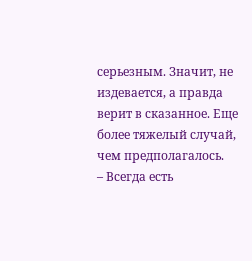серьезным. Значит, не издевается, а правда верит в сказанное. Еще более тяжелый случай, чем предполагалось.
– Всегда есть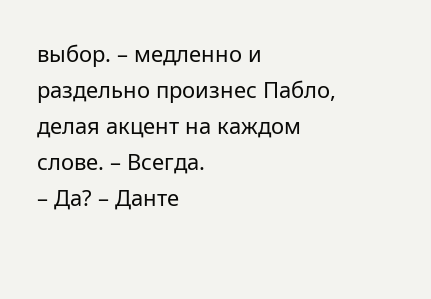выбор. – медленно и раздельно произнес Пабло, делая акцент на каждом слове. – Всегда.
– Да? – Данте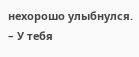нехорошо улыбнулся. – У тебя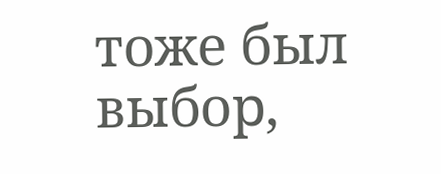тоже был выбор,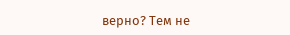верно? Тем не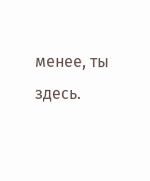менее, ты здесь.